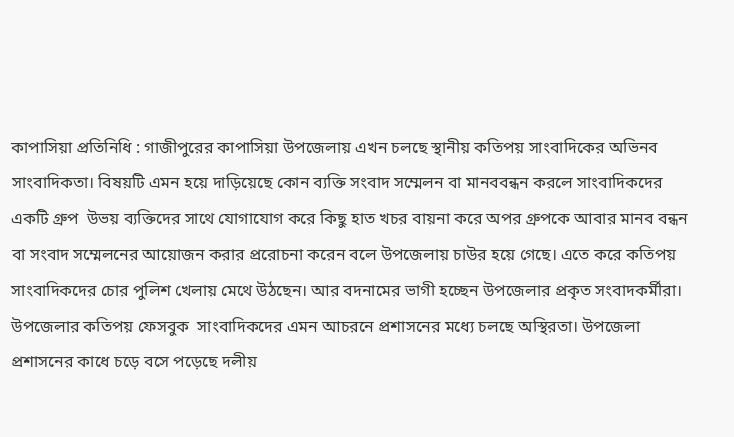কাপাসিয়া প্রতিনিধি : গাজীপুরের কাপাসিয়া উপজেলায় এখন চলছে স্থানীয় কতিপয় সাংবাদিকের অভিনব সাংবাদিকতা। বিষয়টি এমন হয়ে দাড়িয়েছে কোন ব্যক্তি সংবাদ সম্মেলন বা মানববন্ধন করলে সাংবাদিকদের একটি গ্রুপ  উভয় ব্যক্তিদের সাথে যোগাযোগ করে কিছু হাত খচর বায়না করে অপর গ্রুপকে আবার মানব বন্ধন বা সংবাদ সম্মেলনের আয়োজন করার প্ররোচনা করেন বলে উপজেলায় চাউর হয়ে গেছে। এতে করে কতিপয় সাংবাদিকদের চোর পুলিশ খেলায় মেথে উঠছেন। আর বদনামের ভাগী হচ্ছেন উপজেলার প্রকৃত সংবাদকর্মীরা। উপজেলার কতিপয় ফেসবুক  সাংবাদিকদের এমন আচরনে প্রশাসনের মধ্যে চলছে অস্থিরতা। উপজেলা প্রশাসনের কাধে চড়ে বসে পড়েছে দলীয়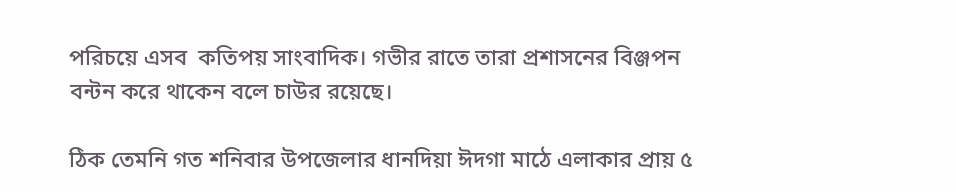পরিচয়ে এসব  কতিপয় সাংবাদিক। গভীর রাতে তারা প্রশাসনের বিঞ্জপন বন্টন করে থাকেন বলে চাউর রয়েছে।

ঠিক তেমনি গত শনিবার উপজেলার ধানদিয়া ঈদগা মাঠে এলাকার প্রায় ৫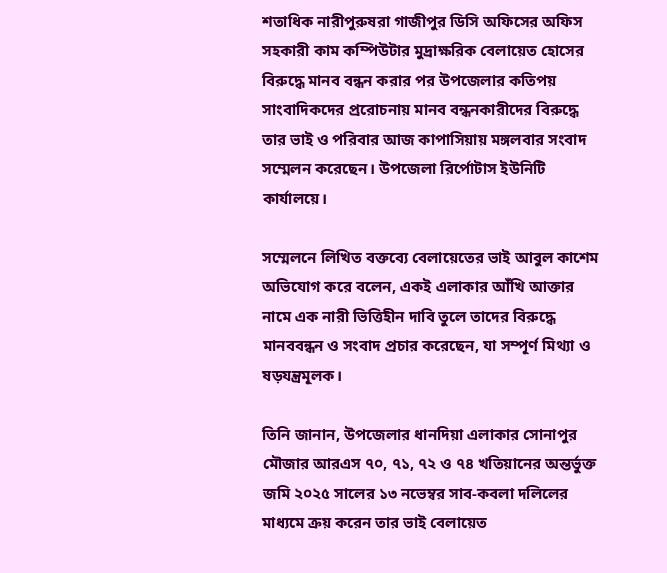শতাধিক নারীপুরুষরা গাজীপুর ডিসি অফিসের অফিস সহকারী কাম কম্পিউটার মুদ্রাক্ষরিক বেলায়েত হোসের বিরুদ্ধে মানব বন্ধন করার পর উপজেলার কতিপয় সাংবাদিকদের প্ররোচনায় মানব বন্ধনকারীদের বিরুদ্ধে তার ভাই ও পরিবার আজ কাপাসিয়ায় মঙ্গলবার সংবাদ সম্মেলন করেছেন। উপজেলা রির্পোটাস ইউনিটি কার্যালয়ে।

সম্মেলনে লিখিত বক্তব্যে বেলায়েতের ভাই আবুল কাশেম অভিযোগ করে বলেন, একই এলাকার আঁখি আক্তার নামে এক নারী ভিত্তিহীন দাবি তুলে তাদের বিরুদ্ধে মানববন্ধন ও সংবাদ প্রচার করেছেন, যা সম্পূর্ণ মিথ্যা ও ষড়যন্ত্রমূলক।

তিনি জানান, উপজেলার ধানদিয়া এলাকার সোনাপুর মৌজার আরএস ৭০, ৭১, ৭২ ও ৭৪ খতিয়ানের অন্তর্ভুক্ত জমি ২০২৫ সালের ১৩ নভেম্বর সাব-কবলা দলিলের মাধ্যমে ক্রয় করেন তার ভাই বেলায়েত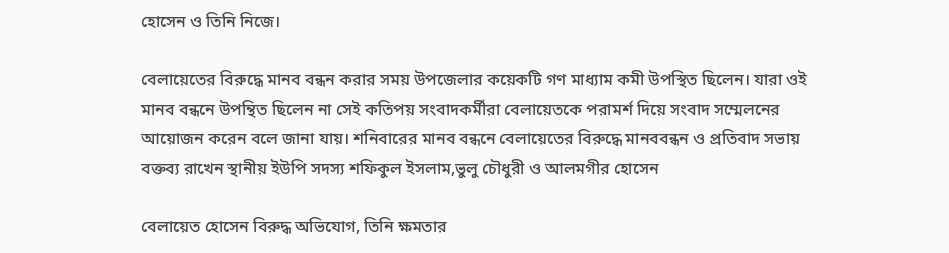হোসেন ও তিনি নিজে।

বেলায়েতের বিরুদ্ধে মানব বন্ধন করার সময় উপজেলার কয়েকটি গণ মাধ্যাম কমী উপস্থিত ছিলেন। যারা ওই মানব বন্ধনে উপন্থিত ছিলেন না সেই কতিপয় সংবাদকর্মীরা বেলায়েতকে পরামর্শ দিয়ে সংবাদ সম্মেলনের আয়োজন করেন বলে জানা যায়। শনিবারের মানব বন্ধনে বেলায়েতের বিরুদ্ধে মানববন্ধন ও প্রতিবাদ সভায় বক্তব্য রাখেন স্থানীয় ইউপি সদস্য শফিকুল ইসলাম,ভুলু চৌধুরী ও আলমগীর হোসেন

বেলায়েত হোসেন বিরুদ্ধ অভিযোগ, তিনি ক্ষমতার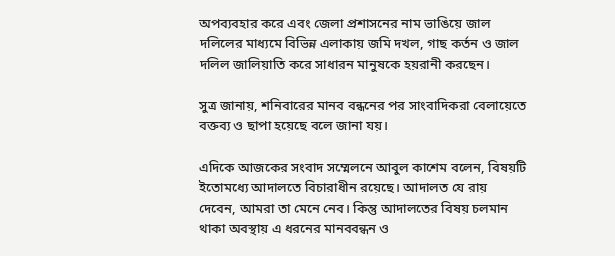অপব্যবহার করে এবং জেলা প্রশাসনের নাম ভাঙিয়ে জাল দলিলের মাধ্যমে বিভিন্ন এলাকায় জমি দখল, গাছ কর্তন ও জাল দলিল জালিয়াতি করে সাধারন মানুষকে হয়রানী করছেন।

সুত্র জানায়, শনিবারের মানব বন্ধনের পর সাংবাদিকরা বেলায়েতে বক্তব্য ও ছাপা হয়েছে বলে জানা যয়।

এদিকে আজকের সংবাদ সম্মেলনে আবুল কাশেম বলেন, বিষয়টি ইতোমধ্যে আদালতে বিচারাধীন রয়েছে। আদালত যে রায় দেবেন, আমরা তা মেনে নেব। কিন্তু আদালতের বিষয় চলমান থাকা অবস্থায় এ ধরনের মানববন্ধন ও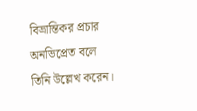বিভ্রান্তিকর প্রচার অনভিপ্রেত বলে তিনি উল্লেখ করেন।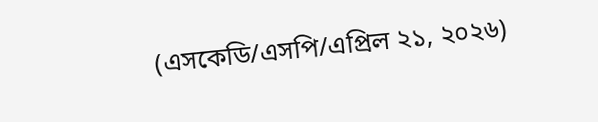(এসকেডি/এসপি/এপ্রিল ২১, ২০২৬)